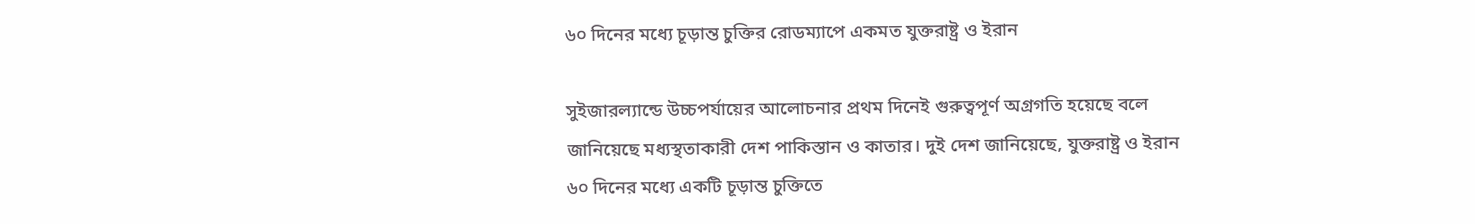৬০ দিনের মধ্যে চূড়ান্ত চুক্তির রোডম্যাপে একমত যুক্তরাষ্ট্র ও ইরান

সুইজারল্যান্ডে উচ্চপর্যায়ের আলোচনার প্রথম দিনেই গুরুত্বপূর্ণ অগ্রগতি হয়েছে বলে জানিয়েছে মধ্যস্থতাকারী দেশ পাকিস্তান ও কাতার। দুই দেশ জানিয়েছে, যুক্তরাষ্ট্র ও ইরান ৬০ দিনের মধ্যে একটি চূড়ান্ত চুক্তিতে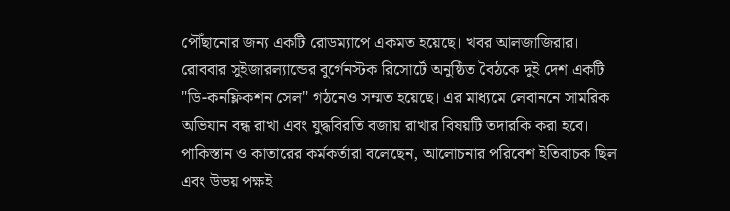পৌঁছানোর জন্য একটি রোডম্যাপে একমত হয়েছে। খবর আলজাজিরার। রোববার সুইজারল্যান্ডের বুর্গেনস্টক রিসোর্টে অনুষ্ঠিত বৈঠকে দুই দেশ একটি "ডি-কনফ্লিকশন সেল" গঠনেও সম্মত হয়েছে। এর মাধ্যমে লেবাননে সামরিক অভিযান বন্ধ রাখা এবং যুদ্ধবিরতি বজায় রাখার বিষয়টি তদারকি করা হবে। পাকিস্তান ও কাতারের কর্মকর্তারা বলেছেন, আলোচনার পরিবেশ ইতিবাচক ছিল এবং উভয় পক্ষই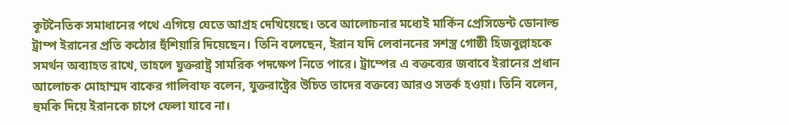কূটনৈতিক সমাধানের পথে এগিয়ে যেতে আগ্রহ দেখিয়েছে। তবে আলোচনার মধ্যেই মার্কিন প্রেসিডেন্ট ডোনাল্ড ট্রাম্প ইরানের প্রতি কঠোর হুঁশিয়ারি দিয়েছেন। তিনি বলেছেন, ইরান যদি লেবাননের সশস্ত্র গোষ্ঠী হিজবুল্লাহকে সমর্থন অব্যাহত রাখে, তাহলে যুক্তরাষ্ট্র সামরিক পদক্ষেপ নিতে পারে। ট্রাম্পের এ বক্তব্যের জবাবে ইরানের প্রধান আলোচক মোহাম্মদ বাকের গালিবাফ বলেন, যুক্তরাষ্ট্রের উচিত তাদের বক্তব্যে আরও সতর্ক হওয়া। তিনি বলেন, হুমকি দিয়ে ইরানকে চাপে ফেলা যাবে না।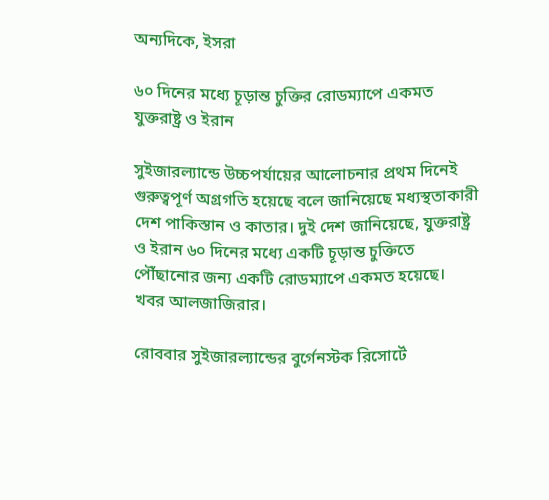অন্যদিকে, ইসরা

৬০ দিনের মধ্যে চূড়ান্ত চুক্তির রোডম্যাপে একমত যুক্তরাষ্ট্র ও ইরান

সুইজারল্যান্ডে উচ্চপর্যায়ের আলোচনার প্রথম দিনেই গুরুত্বপূর্ণ অগ্রগতি হয়েছে বলে জানিয়েছে মধ্যস্থতাকারী দেশ পাকিস্তান ও কাতার। দুই দেশ জানিয়েছে, যুক্তরাষ্ট্র ও ইরান ৬০ দিনের মধ্যে একটি চূড়ান্ত চুক্তিতে পৌঁছানোর জন্য একটি রোডম্যাপে একমত হয়েছে। খবর আলজাজিরার।

রোববার সুইজারল্যান্ডের বুর্গেনস্টক রিসোর্টে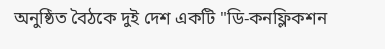অনুষ্ঠিত বৈঠকে দুই দেশ একটি "ডি-কনফ্লিকশন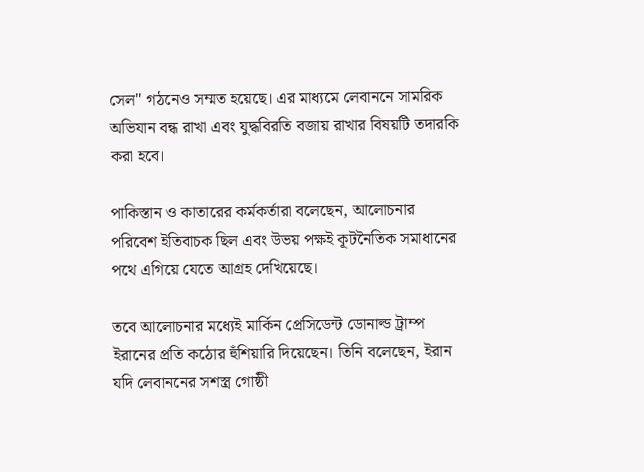সেল" গঠনেও সম্মত হয়েছে। এর মাধ্যমে লেবাননে সামরিক অভিযান বন্ধ রাখা এবং যুদ্ধবিরতি বজায় রাখার বিষয়টি তদারকি করা হবে।

পাকিস্তান ও কাতারের কর্মকর্তারা বলেছেন, আলোচনার পরিবেশ ইতিবাচক ছিল এবং উভয় পক্ষই কূটনৈতিক সমাধানের পথে এগিয়ে যেতে আগ্রহ দেখিয়েছে।

তবে আলোচনার মধ্যেই মার্কিন প্রেসিডেন্ট ডোনাল্ড ট্রাম্প ইরানের প্রতি কঠোর হুঁশিয়ারি দিয়েছেন। তিনি বলেছেন, ইরান যদি লেবাননের সশস্ত্র গোষ্ঠী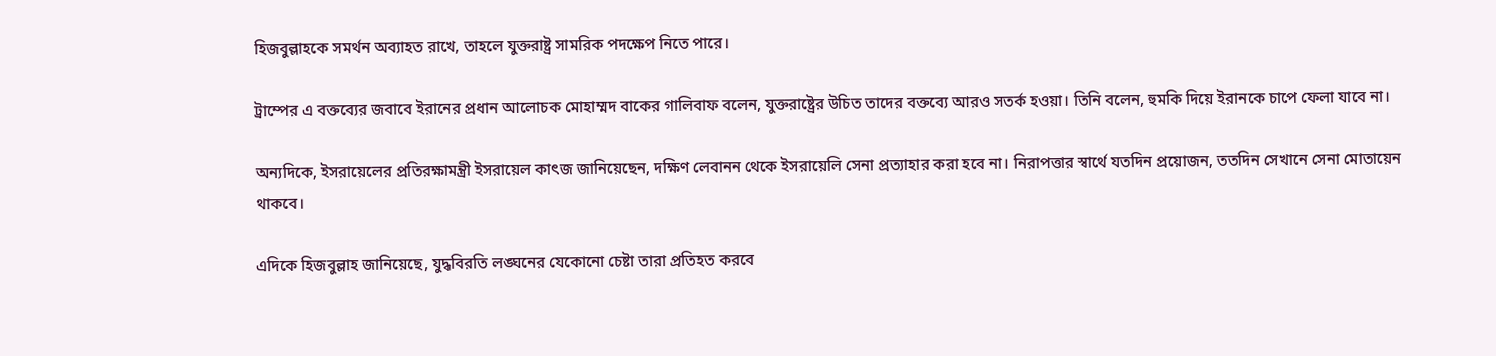হিজবুল্লাহকে সমর্থন অব্যাহত রাখে, তাহলে যুক্তরাষ্ট্র সামরিক পদক্ষেপ নিতে পারে।

ট্রাম্পের এ বক্তব্যের জবাবে ইরানের প্রধান আলোচক মোহাম্মদ বাকের গালিবাফ বলেন, যুক্তরাষ্ট্রের উচিত তাদের বক্তব্যে আরও সতর্ক হওয়া। তিনি বলেন, হুমকি দিয়ে ইরানকে চাপে ফেলা যাবে না।

অন্যদিকে, ইসরায়েলের প্রতিরক্ষামন্ত্রী ইসরায়েল কাৎজ জানিয়েছেন, দক্ষিণ লেবানন থেকে ইসরায়েলি সেনা প্রত্যাহার করা হবে না। নিরাপত্তার স্বার্থে যতদিন প্রয়োজন, ততদিন সেখানে সেনা মোতায়েন থাকবে।

এদিকে হিজবুল্লাহ জানিয়েছে, যুদ্ধবিরতি লঙ্ঘনের যেকোনো চেষ্টা তারা প্রতিহত করবে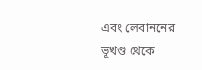এবং লেবাননের ভূখণ্ড থেকে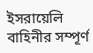ইসরায়েলি বাহিনীর সম্পূর্ণ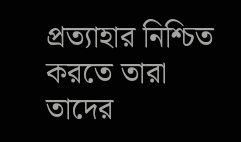প্রত্যাহার নিশ্চিত করতে তারা তাদের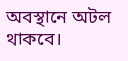অবস্থানে অটল থাকবে।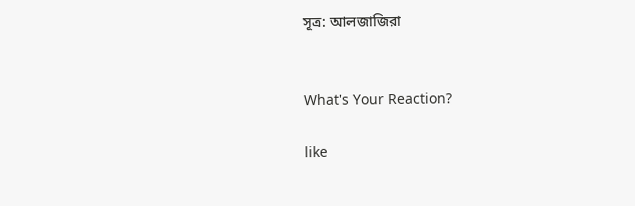সূত্র: আলজাজিরা


What's Your Reaction?

like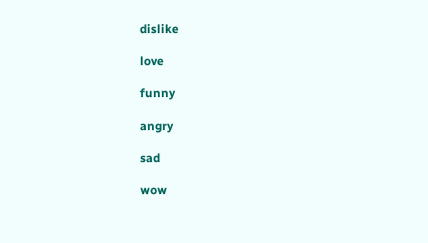dislike

love

funny

angry

sad

wow